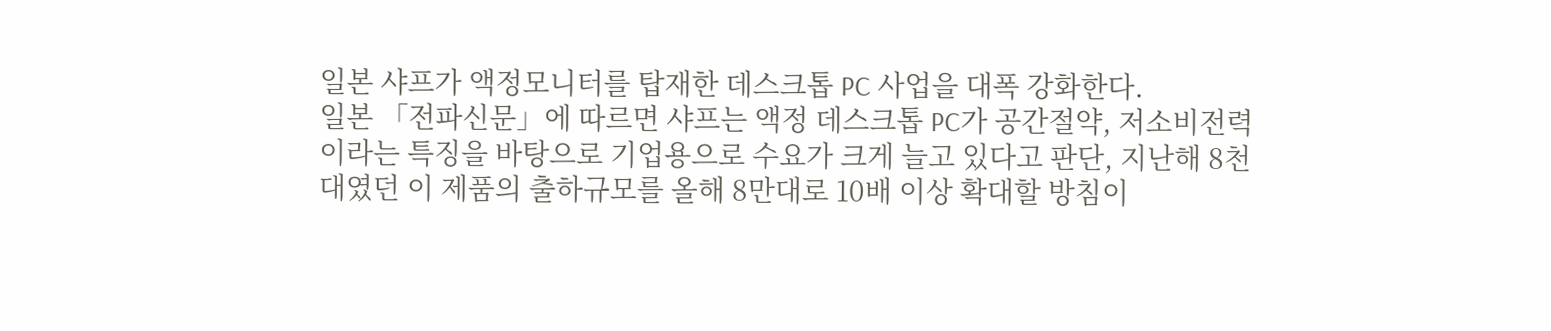일본 샤프가 액정모니터를 탑재한 데스크톱 PC 사업을 대폭 강화한다.
일본 「전파신문」에 따르면 샤프는 액정 데스크톱 PC가 공간절약, 저소비전력이라는 특징을 바탕으로 기업용으로 수요가 크게 늘고 있다고 판단, 지난해 8천대였던 이 제품의 출하규모를 올해 8만대로 10배 이상 확대할 방침이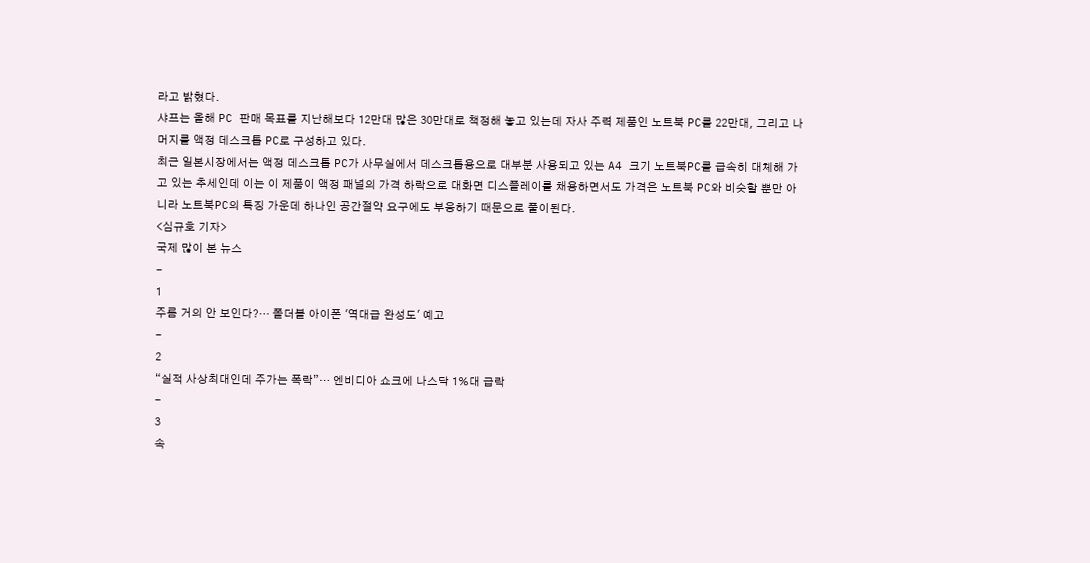라고 밝혔다.
샤프는 올해 PC 판매 목표를 지난해보다 12만대 많은 30만대로 책정해 놓고 있는데 자사 주력 제품인 노트북 PC를 22만대, 그리고 나머지를 액정 데스크톱 PC로 구성하고 있다.
최근 일본시장에서는 액정 데스크톱 PC가 사무실에서 데스크톱용으로 대부분 사용되고 있는 A4 크기 노트북PC를 급속히 대체해 가고 있는 추세인데 이는 이 제품이 액정 패널의 가격 하락으로 대화면 디스플레이를 채용하면서도 가격은 노트북 PC와 비슷할 뿐만 아니라 노트북PC의 특징 가운데 하나인 공간절약 요구에도 부응하기 때문으로 풀이된다.
<심규호 기자>
국제 많이 본 뉴스
-
1
주름 거의 안 보인다?… 폴더블 아이폰 '역대급 완성도' 예고
-
2
“실적 사상최대인데 주가는 폭락”… 엔비디아 쇼크에 나스닥 1%대 급락
-
3
속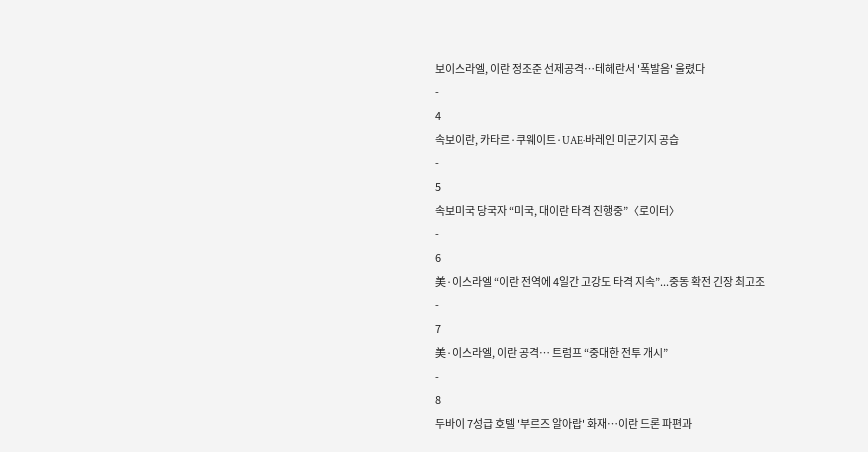보이스라엘, 이란 정조준 선제공격…테헤란서 '폭발음' 울렸다
-
4
속보이란, 카타르·쿠웨이트·UAE·바레인 미군기지 공습
-
5
속보미국 당국자 “미국, 대이란 타격 진행중”〈로이터〉
-
6
美·이스라엘 “이란 전역에 4일간 고강도 타격 지속”...중동 확전 긴장 최고조
-
7
美·이스라엘, 이란 공격… 트럼프 “중대한 전투 개시”
-
8
두바이 7성급 호텔 '부르즈 알아랍' 화재…이란 드론 파편과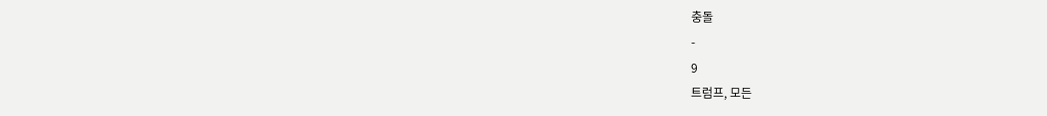충돌
-
9
트럼프, 모든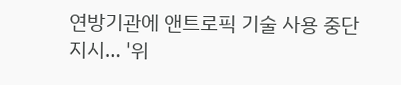연방기관에 앤트로픽 기술 사용 중단 지시… '위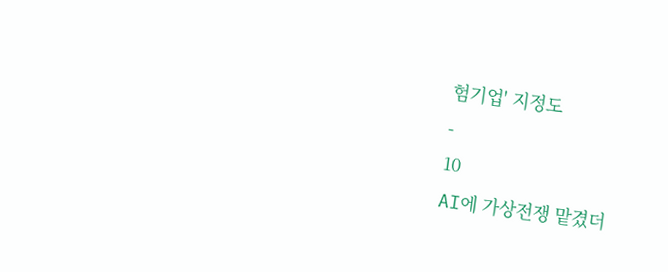험기업' 지정도
-
10
AI에 가상전쟁 맡겼더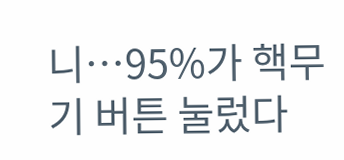니…95%가 핵무기 버튼 눌렀다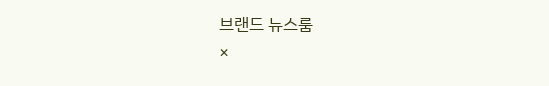브랜드 뉴스룸
×